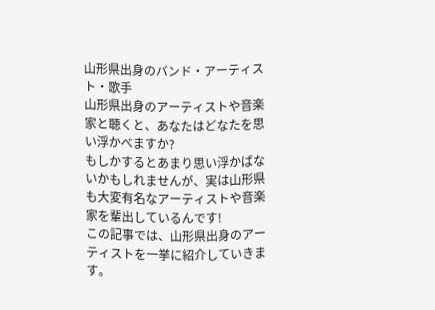山形県出身のバンド・アーティスト・歌手
山形県出身のアーティストや音楽家と聴くと、あなたはどなたを思い浮かべますか?
もしかするとあまり思い浮かばないかもしれませんが、実は山形県も大変有名なアーティストや音楽家を輩出しているんです!
この記事では、山形県出身のアーティストを一挙に紹介していきます。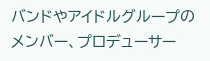バンドやアイドルグループのメンバー、プロデューサー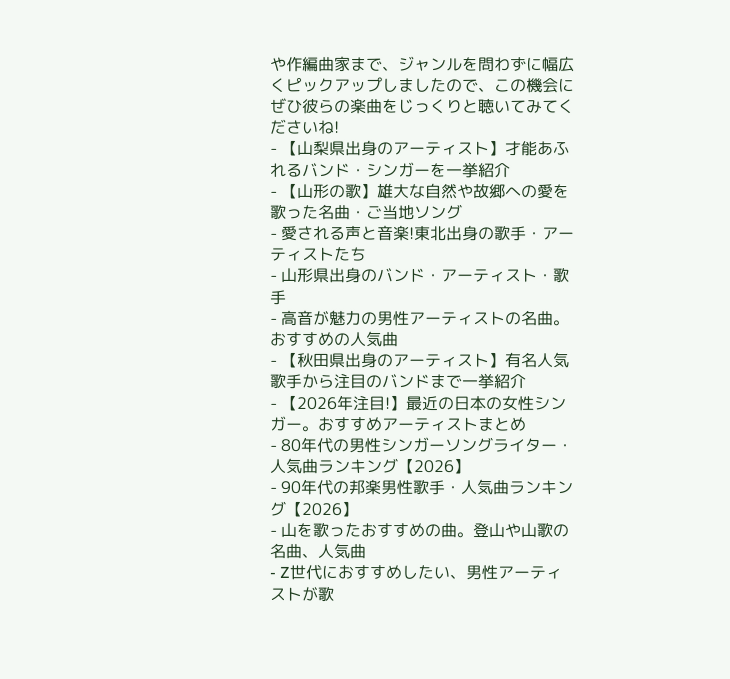や作編曲家まで、ジャンルを問わずに幅広くピックアップしましたので、この機会にぜひ彼らの楽曲をじっくりと聴いてみてくださいね!
- 【山梨県出身のアーティスト】才能あふれるバンド・シンガーを一挙紹介
- 【山形の歌】雄大な自然や故郷への愛を歌った名曲・ご当地ソング
- 愛される声と音楽!東北出身の歌手・アーティストたち
- 山形県出身のバンド・アーティスト・歌手
- 高音が魅力の男性アーティストの名曲。おすすめの人気曲
- 【秋田県出身のアーティスト】有名人気歌手から注目のバンドまで一挙紹介
- 【2026年注目!】最近の日本の女性シンガー。おすすめアーティストまとめ
- 80年代の男性シンガーソングライター・人気曲ランキング【2026】
- 90年代の邦楽男性歌手・人気曲ランキング【2026】
- 山を歌ったおすすめの曲。登山や山歌の名曲、人気曲
- Z世代におすすめしたい、男性アーティストが歌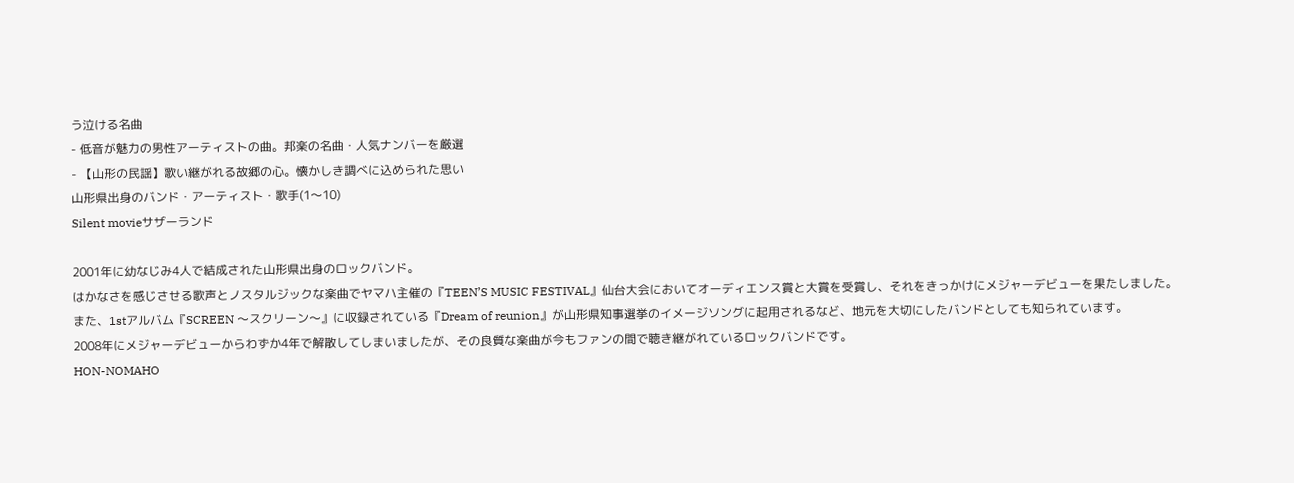う泣ける名曲
- 低音が魅力の男性アーティストの曲。邦楽の名曲・人気ナンバーを厳選
- 【山形の民謡】歌い継がれる故郷の心。懐かしき調べに込められた思い
山形県出身のバンド・アーティスト・歌手(1〜10)
Silent movieサザーランド

2001年に幼なじみ4人で結成された山形県出身のロックバンド。
はかなさを感じさせる歌声とノスタルジックな楽曲でヤマハ主催の『TEEN’S MUSIC FESTIVAL』仙台大会においてオーディエンス賞と大賞を受賞し、それをきっかけにメジャーデビューを果たしました。
また、1stアルバム『SCREEN 〜スクリーン〜』に収録されている『Dream of reunion』が山形県知事選挙のイメージソングに起用されるなど、地元を大切にしたバンドとしても知られています。
2008年にメジャーデビューからわずか4年で解散してしまいましたが、その良質な楽曲が今もファンの間で聴き継がれているロックバンドです。
HON-NOMAHO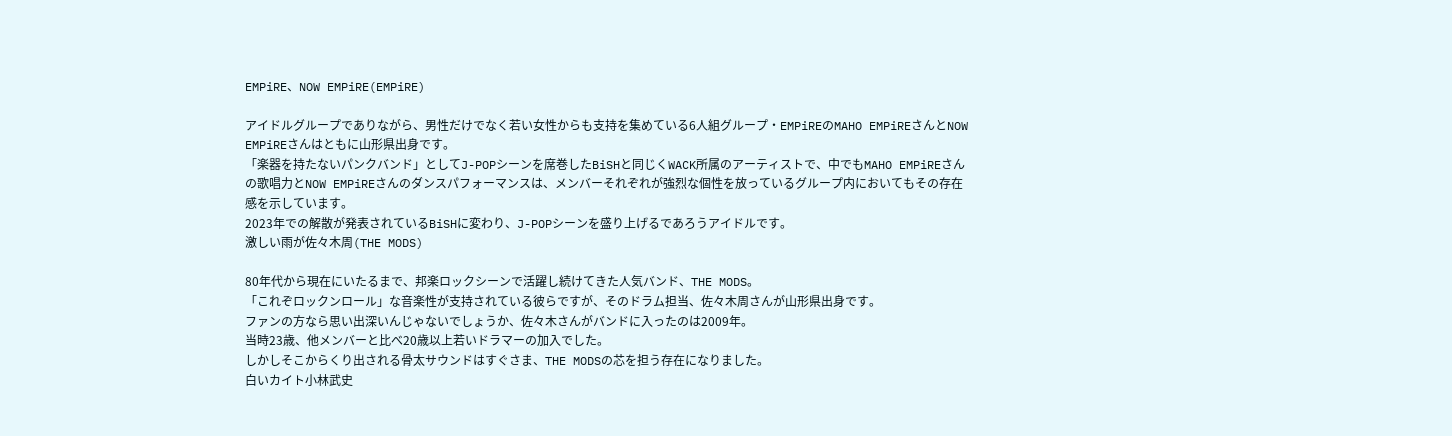EMPiRE、NOW EMPiRE(EMPiRE)

アイドルグループでありながら、男性だけでなく若い女性からも支持を集めている6人組グループ・EMPiREのMAHO EMPiREさんとNOW EMPiREさんはともに山形県出身です。
「楽器を持たないパンクバンド」としてJ-POPシーンを席巻したBiSHと同じくWACK所属のアーティストで、中でもMAHO EMPiREさんの歌唱力とNOW EMPiREさんのダンスパフォーマンスは、メンバーそれぞれが強烈な個性を放っているグループ内においてもその存在感を示しています。
2023年での解散が発表されているBiSHに変わり、J-POPシーンを盛り上げるであろうアイドルです。
激しい雨が佐々木周(THE MODS)

80年代から現在にいたるまで、邦楽ロックシーンで活躍し続けてきた人気バンド、THE MODS。
「これぞロックンロール」な音楽性が支持されている彼らですが、そのドラム担当、佐々木周さんが山形県出身です。
ファンの方なら思い出深いんじゃないでしょうか、佐々木さんがバンドに入ったのは2009年。
当時23歳、他メンバーと比べ20歳以上若いドラマーの加入でした。
しかしそこからくり出される骨太サウンドはすぐさま、THE MODSの芯を担う存在になりました。
白いカイト小林武史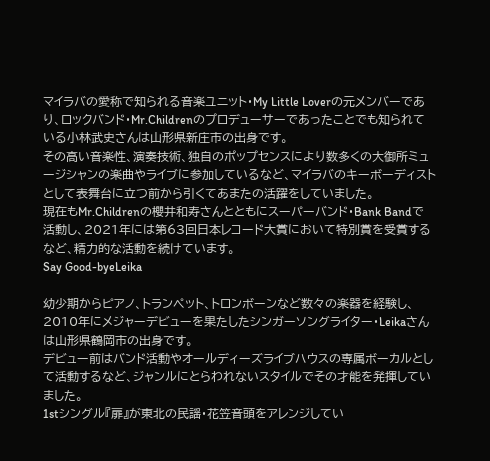マイラバの愛称で知られる音楽ユニット・My Little Loverの元メンバーであり、ロックバンド・Mr.Childrenのプロデューサーであったことでも知られている小林武史さんは山形県新庄市の出身です。
その高い音楽性、演奏技術、独自のポップセンスにより数多くの大御所ミュージシャンの楽曲やライブに参加しているなど、マイラバのキーボーディストとして表舞台に立つ前から引くてあまたの活躍をしていました。
現在もMr.Childrenの櫻井和寿さんとともにスーパーバンド・Bank Bandで活動し、2021年には第63回日本レコード大賞において特別賞を受賞するなど、精力的な活動を続けています。
Say Good-byeLeika

幼少期からピアノ、トランペット、トロンボーンなど数々の楽器を経験し、2010年にメジャーデビューを果たしたシンガーソングライター・Leikaさんは山形県鶴岡市の出身です。
デビュー前はバンド活動やオールディーズライブハウスの専属ボーカルとして活動するなど、ジャンルにとらわれないスタイルでその才能を発揮していました。
1stシングル『扉』が東北の民謡・花笠音頭をアレンジしてい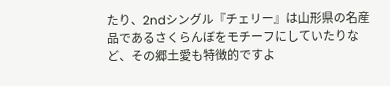たり、2ndシングル『チェリー』は山形県の名産品であるさくらんぼをモチーフにしていたりなど、その郷土愛も特徴的ですよ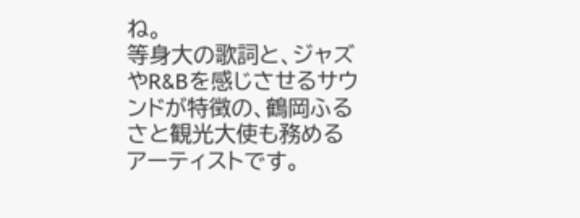ね。
等身大の歌詞と、ジャズやR&Bを感じさせるサウンドが特徴の、鶴岡ふるさと観光大使も務めるアーティストです。